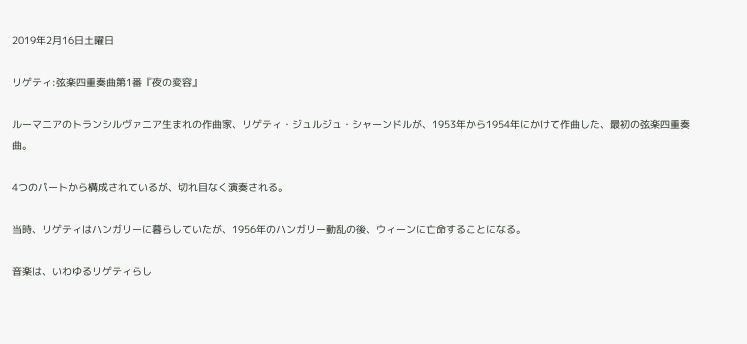2019年2月16日土曜日

リゲティ:弦楽四重奏曲第1番『夜の変容』

ルーマニアのトランシルヴァニア生まれの作曲家、リゲティ・ジュルジュ・シャーンドルが、1953年から1954年にかけて作曲した、最初の弦楽四重奏曲。

4つのパートから構成されているが、切れ目なく演奏される。

当時、リゲティはハンガリーに暮らしていたが、1956年のハンガリー動乱の後、ウィーンに亡命することになる。

音楽は、いわゆるリゲティらし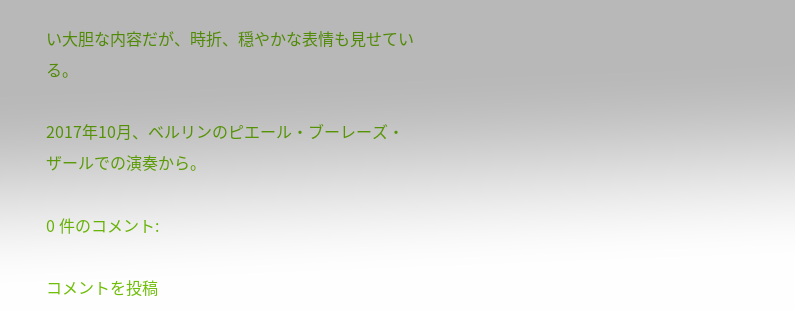い大胆な内容だが、時折、穏やかな表情も見せている。

2017年10月、ベルリンのピエール・ブーレーズ・ザールでの演奏から。

0 件のコメント:

コメントを投稿